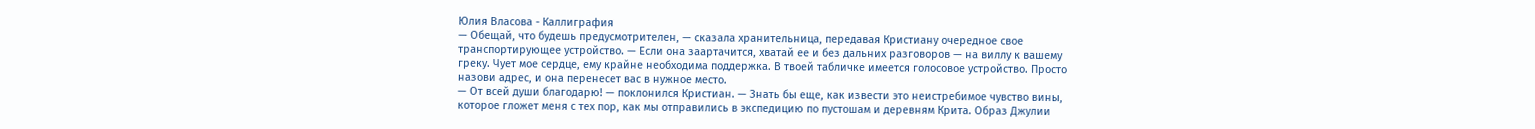Юлия Власова - Каллиграфия
— Обещай, что будешь предусмотрителен, — сказала хранительница, передавая Кристиану очередное свое транспортирующее устройство. — Если она заартачится, хватай ее и без дальних разговоров — на виллу к вашему греку. Чует мое сердце, ему крайне необходима поддержка. В твоей табличке имеется голосовое устройство. Просто назови адрес, и она перенесет вас в нужное место.
— От всей души благодарю! — поклонился Кристиан. — Знать бы еще, как извести это неистребимое чувство вины, которое гложет меня с тех пор, как мы отправились в экспедицию по пустошам и деревням Крита. Образ Джулии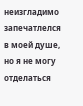неизгладимо запечатлелся в моей душе, но я не могу отделаться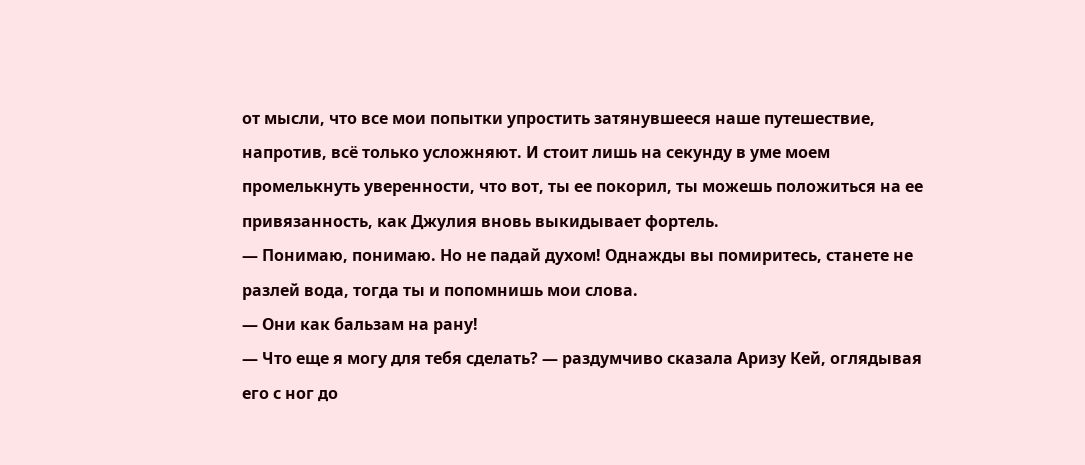от мысли, что все мои попытки упростить затянувшееся наше путешествие, напротив, всё только усложняют. И стоит лишь на секунду в уме моем промелькнуть уверенности, что вот, ты ее покорил, ты можешь положиться на ее привязанность, как Джулия вновь выкидывает фортель.
— Понимаю, понимаю. Но не падай духом! Однажды вы помиритесь, станете не разлей вода, тогда ты и попомнишь мои слова.
— Они как бальзам на рану!
— Что еще я могу для тебя сделать? — раздумчиво сказала Аризу Кей, оглядывая его с ног до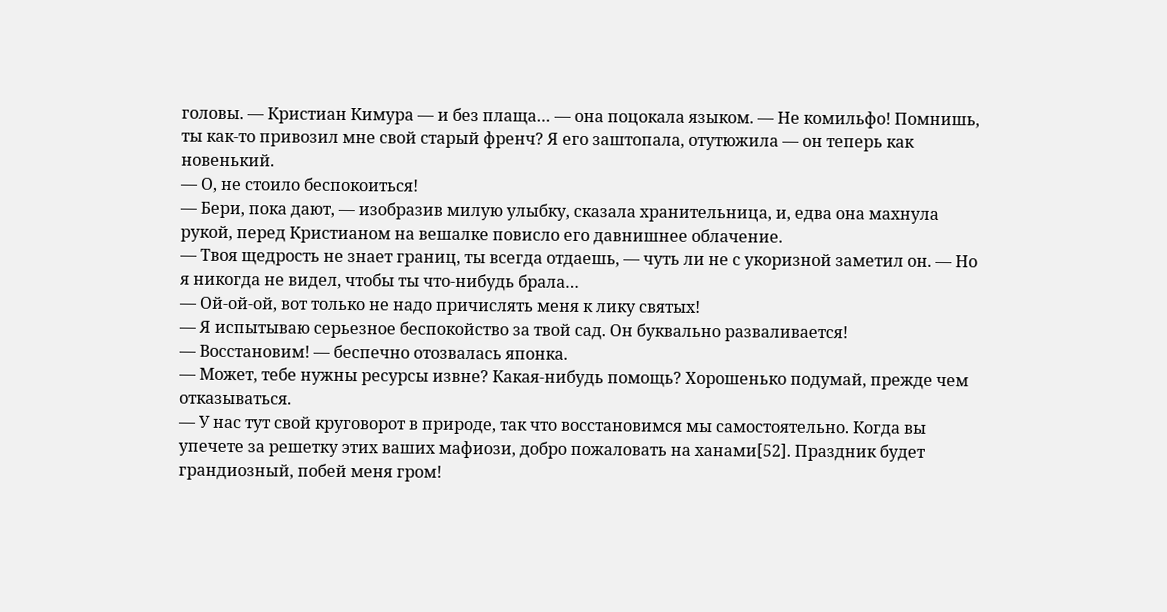головы. — Кристиан Кимура — и без плаща… — она поцокала языком. — Не комильфо! Помнишь, ты как-то привозил мне свой старый френч? Я его заштопала, отутюжила — он теперь как новенький.
— О, не стоило беспокоиться!
— Бери, пока дают, — изобразив милую улыбку, сказала хранительница, и, едва она махнула рукой, перед Кристианом на вешалке повисло его давнишнее облачение.
— Твоя щедрость не знает границ, ты всегда отдаешь, — чуть ли не с укоризной заметил он. — Но я никогда не видел, чтобы ты что-нибудь брала…
— Ой-ой-ой, вот только не надо причислять меня к лику святых!
— Я испытываю серьезное беспокойство за твой сад. Он буквально разваливается!
— Восстановим! — беспечно отозвалась японка.
— Может, тебе нужны ресурсы извне? Какая-нибудь помощь? Хорошенько подумай, прежде чем отказываться.
— У нас тут свой круговорот в природе, так что восстановимся мы самостоятельно. Когда вы упечете за решетку этих ваших мафиози, добро пожаловать на ханами[52]. Праздник будет грандиозный, побей меня гром!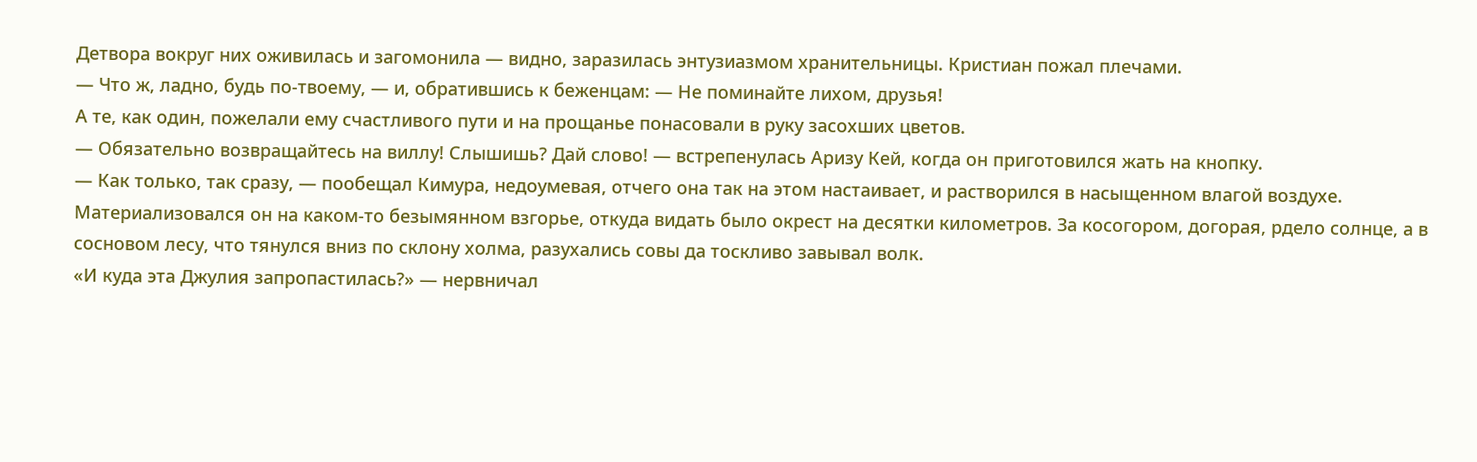Детвора вокруг них оживилась и загомонила — видно, заразилась энтузиазмом хранительницы. Кристиан пожал плечами.
— Что ж, ладно, будь по-твоему, — и, обратившись к беженцам: — Не поминайте лихом, друзья!
А те, как один, пожелали ему счастливого пути и на прощанье понасовали в руку засохших цветов.
— Обязательно возвращайтесь на виллу! Слышишь? Дай слово! — встрепенулась Аризу Кей, когда он приготовился жать на кнопку.
— Как только, так сразу, — пообещал Кимура, недоумевая, отчего она так на этом настаивает, и растворился в насыщенном влагой воздухе.
Материализовался он на каком-то безымянном взгорье, откуда видать было окрест на десятки километров. За косогором, догорая, рдело солнце, а в сосновом лесу, что тянулся вниз по склону холма, разухались совы да тоскливо завывал волк.
«И куда эта Джулия запропастилась?» — нервничал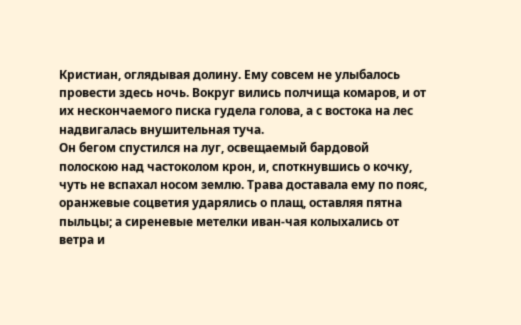Кристиан, оглядывая долину. Ему совсем не улыбалось провести здесь ночь. Вокруг вились полчища комаров, и от их нескончаемого писка гудела голова, а с востока на лес надвигалась внушительная туча.
Он бегом спустился на луг, освещаемый бардовой полоскою над частоколом крон, и, споткнувшись о кочку, чуть не вспахал носом землю. Трава доставала ему по пояс, оранжевые соцветия ударялись о плащ, оставляя пятна пыльцы; а сиреневые метелки иван-чая колыхались от ветра и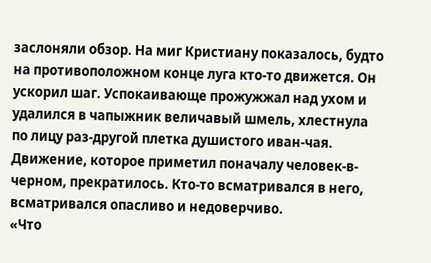заслоняли обзор. На миг Кристиану показалось, будто на противоположном конце луга кто-то движется. Он ускорил шаг. Успокаивающе прожужжал над ухом и удалился в чапыжник величавый шмель, хлестнула по лицу раз-другой плетка душистого иван-чая. Движение, которое приметил поначалу человек-в-черном, прекратилось. Кто-то всматривался в него, всматривался опасливо и недоверчиво.
«Что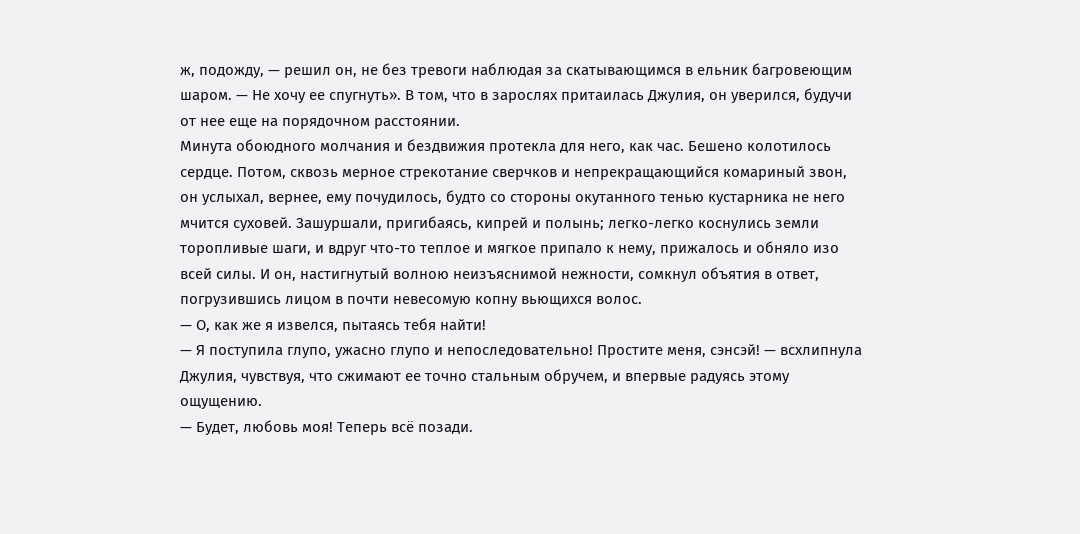ж, подожду, — решил он, не без тревоги наблюдая за скатывающимся в ельник багровеющим шаром. — Не хочу ее спугнуть». В том, что в зарослях притаилась Джулия, он уверился, будучи от нее еще на порядочном расстоянии.
Минута обоюдного молчания и бездвижия протекла для него, как час. Бешено колотилось сердце. Потом, сквозь мерное стрекотание сверчков и непрекращающийся комариный звон, он услыхал, вернее, ему почудилось, будто со стороны окутанного тенью кустарника не него мчится суховей. Зашуршали, пригибаясь, кипрей и полынь; легко-легко коснулись земли торопливые шаги, и вдруг что-то теплое и мягкое припало к нему, прижалось и обняло изо всей силы. И он, настигнутый волною неизъяснимой нежности, сомкнул объятия в ответ, погрузившись лицом в почти невесомую копну вьющихся волос.
— О, как же я извелся, пытаясь тебя найти!
— Я поступила глупо, ужасно глупо и непоследовательно! Простите меня, сэнсэй! — всхлипнула Джулия, чувствуя, что сжимают ее точно стальным обручем, и впервые радуясь этому ощущению.
— Будет, любовь моя! Теперь всё позади.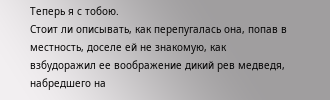Теперь я с тобою.
Стоит ли описывать, как перепугалась она, попав в местность, доселе ей не знакомую, как взбудоражил ее воображение дикий рев медведя, набредшего на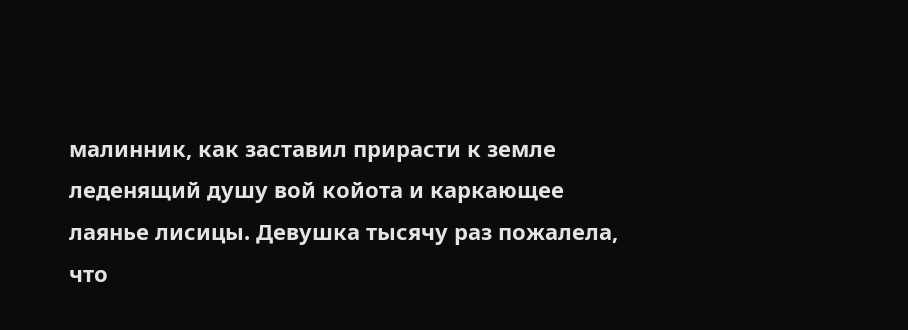малинник, как заставил прирасти к земле леденящий душу вой койота и каркающее лаянье лисицы. Девушка тысячу раз пожалела, что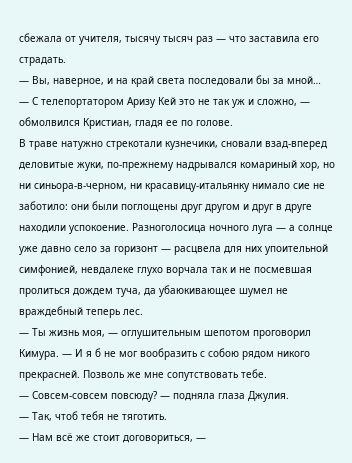сбежала от учителя, тысячу тысяч раз — что заставила его страдать.
— Вы, наверное, и на край света последовали бы за мной…
— С телепортатором Аризу Кей это не так уж и сложно, — обмолвился Кристиан, гладя ее по голове.
В траве натужно стрекотали кузнечики, сновали взад-вперед деловитые жуки, по-прежнему надрывался комариный хор, но ни синьора-в-черном, ни красавицу-итальянку нимало сие не заботило: они были поглощены друг другом и друг в друге находили успокоение. Разноголосица ночного луга — а солнце уже давно село за горизонт — расцвела для них упоительной симфонией, невдалеке глухо ворчала так и не посмевшая пролиться дождем туча, да убаюкивающее шумел не враждебный теперь лес.
— Ты жизнь моя, — оглушительным шепотом проговорил Кимура. — И я б не мог вообразить с собою рядом никого прекрасней. Позволь же мне сопутствовать тебе.
— Совсем-совсем повсюду? — подняла глаза Джулия.
— Так, чтоб тебя не тяготить.
— Нам всё же стоит договориться, —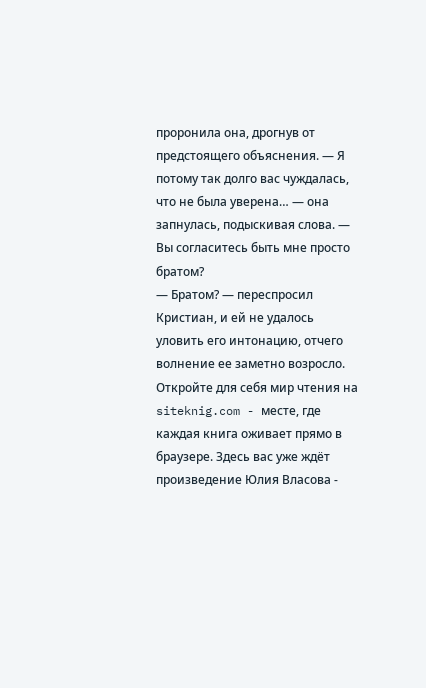проронила она, дрогнув от предстоящего объяснения. — Я потому так долго вас чуждалась, что не была уверена… — она запнулась, подыскивая слова. — Вы согласитесь быть мне просто братом?
— Братом? — переспросил Кристиан, и ей не удалось уловить его интонацию, отчего волнение ее заметно возросло.
Откройте для себя мир чтения на siteknig.com - месте, где каждая книга оживает прямо в браузере. Здесь вас уже ждёт произведение Юлия Власова -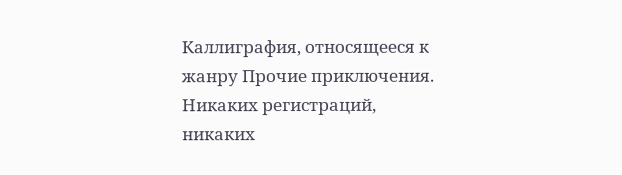Каллиграфия, относящееся к жанру Прочие приключения. Никаких регистраций, никаких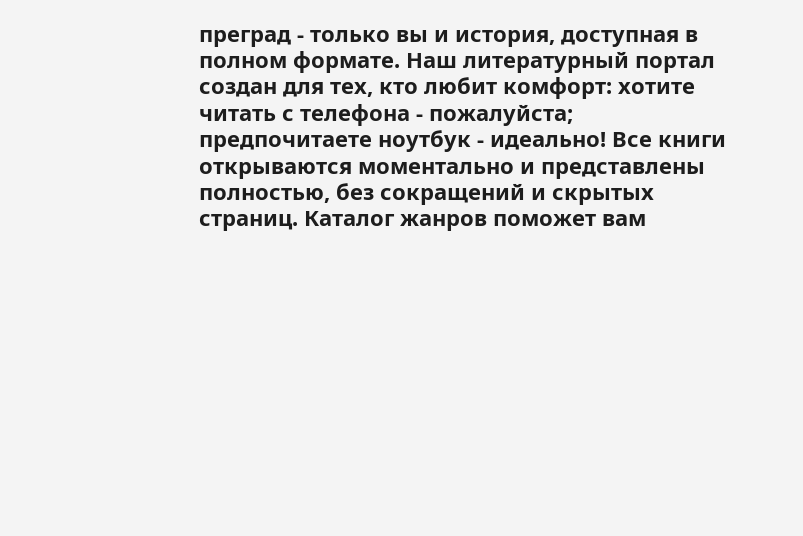преград - только вы и история, доступная в полном формате. Наш литературный портал создан для тех, кто любит комфорт: хотите читать с телефона - пожалуйста; предпочитаете ноутбук - идеально! Все книги открываются моментально и представлены полностью, без сокращений и скрытых страниц. Каталог жанров поможет вам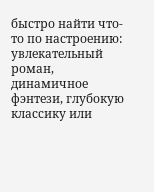быстро найти что-то по настроению: увлекательный роман, динамичное фэнтези, глубокую классику или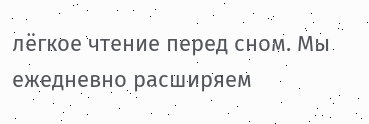лёгкое чтение перед сном. Мы ежедневно расширяем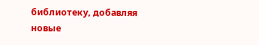библиотеку, добавляя новые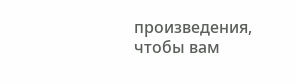произведения, чтобы вам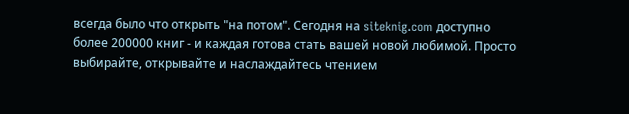всегда было что открыть "на потом". Сегодня на siteknig.com доступно более 200000 книг - и каждая готова стать вашей новой любимой. Просто выбирайте, открывайте и наслаждайтесь чтением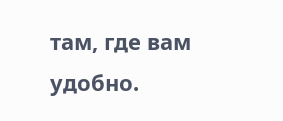там, где вам удобно.